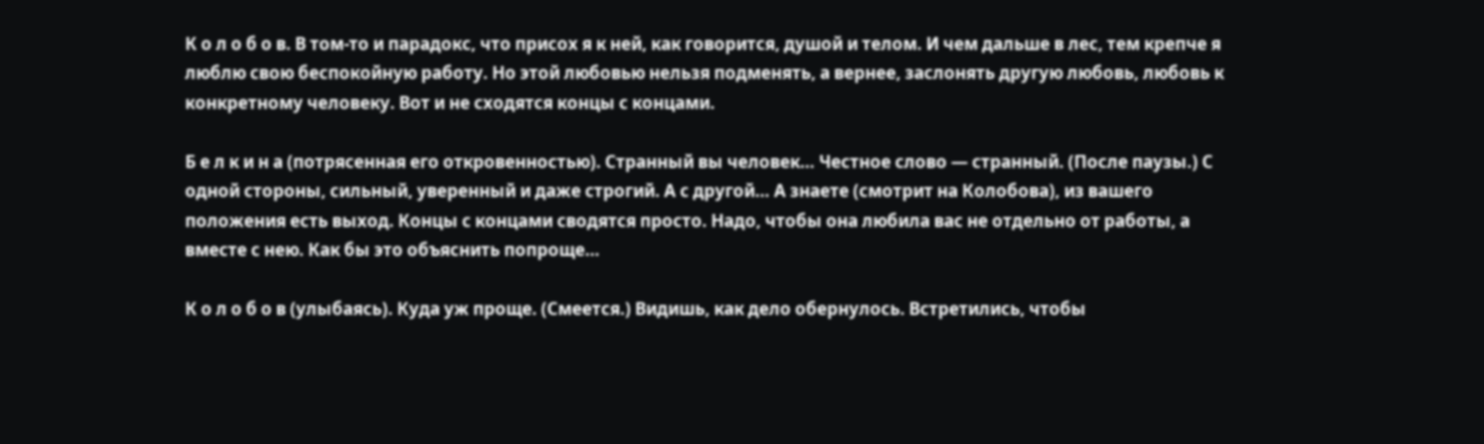К о л о б о в. В том-то и парадокс, что присох я к ней, как говорится, душой и телом. И чем дальше в лес, тем крепче я люблю свою беспокойную работу. Но этой любовью нельзя подменять, а вернее, заслонять другую любовь, любовь к конкретному человеку. Вот и не сходятся концы с концами.

Б е л к и н а (потрясенная его откровенностью). Странный вы человек… Честное слово — странный. (После паузы.) С одной стороны, сильный, уверенный и даже строгий. А с другой… А знаете (смотрит на Колобова), из вашего положения есть выход. Концы с концами сводятся просто. Надо, чтобы она любила вас не отдельно от работы, а вместе с нею. Как бы это объяснить попроще…

К о л о б о в (улыбаясь). Куда уж проще. (Смеется.) Видишь, как дело обернулось. Встретились, чтобы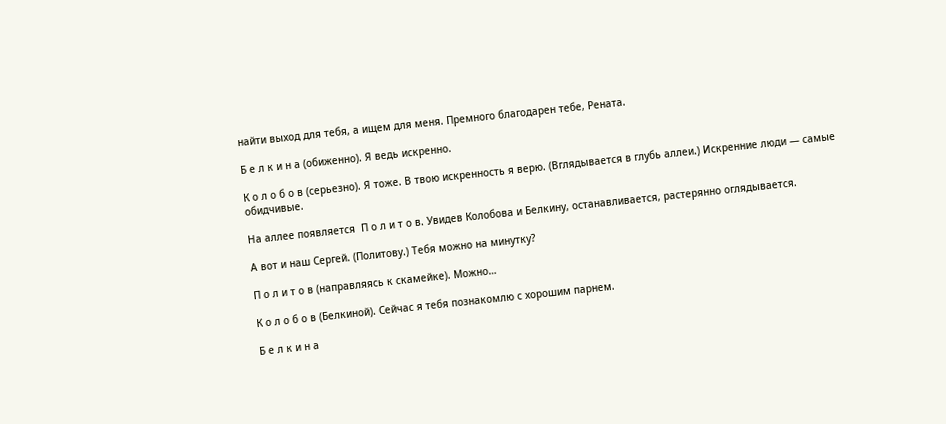найти выход для тебя, а ищем для меня. Премного благодарен тебе, Рената.

Б е л к и н а (обиженно). Я ведь искренно.

К о л о б о в (серьезно). Я тоже. В твою искренность я верю. (Вглядывается в глубь аллеи.) Искренние люди — самые обидчивые.

На аллее появляется  П о л и т о в. Увидев Колобова и Белкину, останавливается, растерянно оглядывается.

А вот и наш Сергей. (Политову.) Тебя можно на минутку?

П о л и т о в (направляясь к скамейке). Можно…

К о л о б о в (Белкиной). Сейчас я тебя познакомлю с хорошим парнем.

Б е л к и н а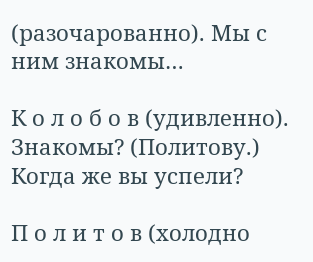(разочарованно). Мы с ним знакомы…

К о л о б о в (удивленно). Знакомы? (Политову.) Когда же вы успели?

П о л и т о в (холодно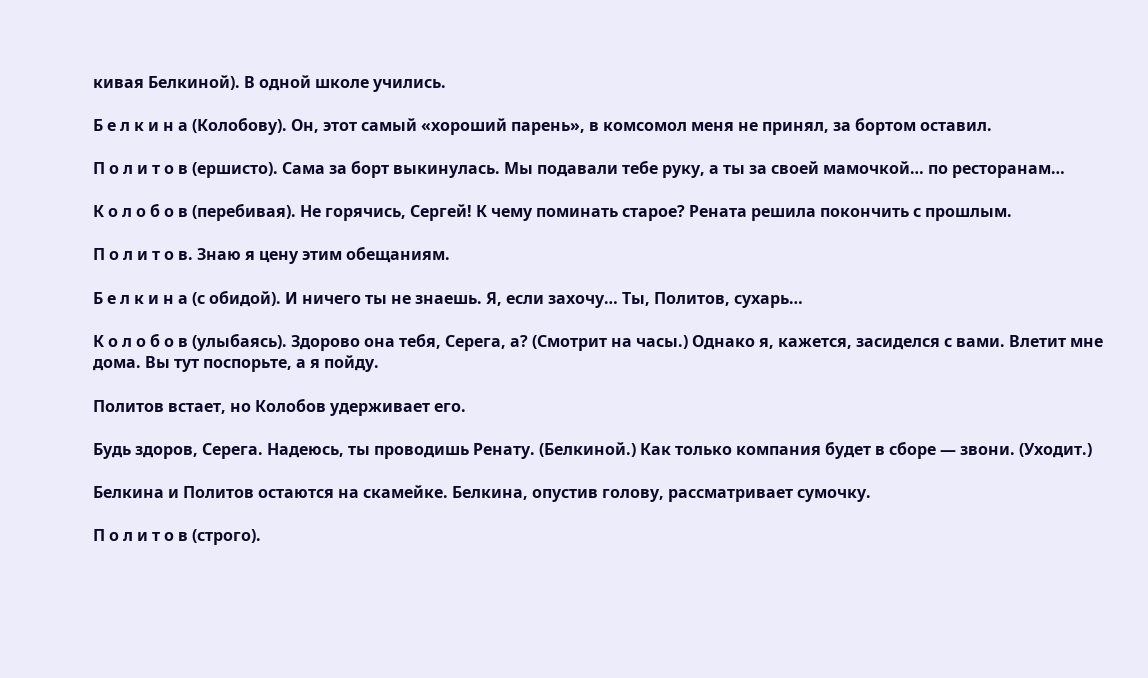кивая Белкиной). В одной школе учились.

Б е л к и н а (Колобову). Он, этот самый «хороший парень», в комсомол меня не принял, за бортом оставил.

П о л и т о в (ершисто). Сама за борт выкинулась. Мы подавали тебе руку, а ты за своей мамочкой… по ресторанам…

К о л о б о в (перебивая). Не горячись, Сергей! К чему поминать старое? Рената решила покончить с прошлым.

П о л и т о в. Знаю я цену этим обещаниям.

Б е л к и н а (с обидой). И ничего ты не знаешь. Я, если захочу… Ты, Политов, сухарь…

К о л о б о в (улыбаясь). Здорово она тебя, Серега, а? (Смотрит на часы.) Однако я, кажется, засиделся с вами. Влетит мне дома. Вы тут поспорьте, а я пойду.

Политов встает, но Колобов удерживает его.

Будь здоров, Серега. Надеюсь, ты проводишь Ренату. (Белкиной.) Как только компания будет в сборе — звони. (Уходит.)

Белкина и Политов остаются на скамейке. Белкина, опустив голову, рассматривает сумочку.

П о л и т о в (строго).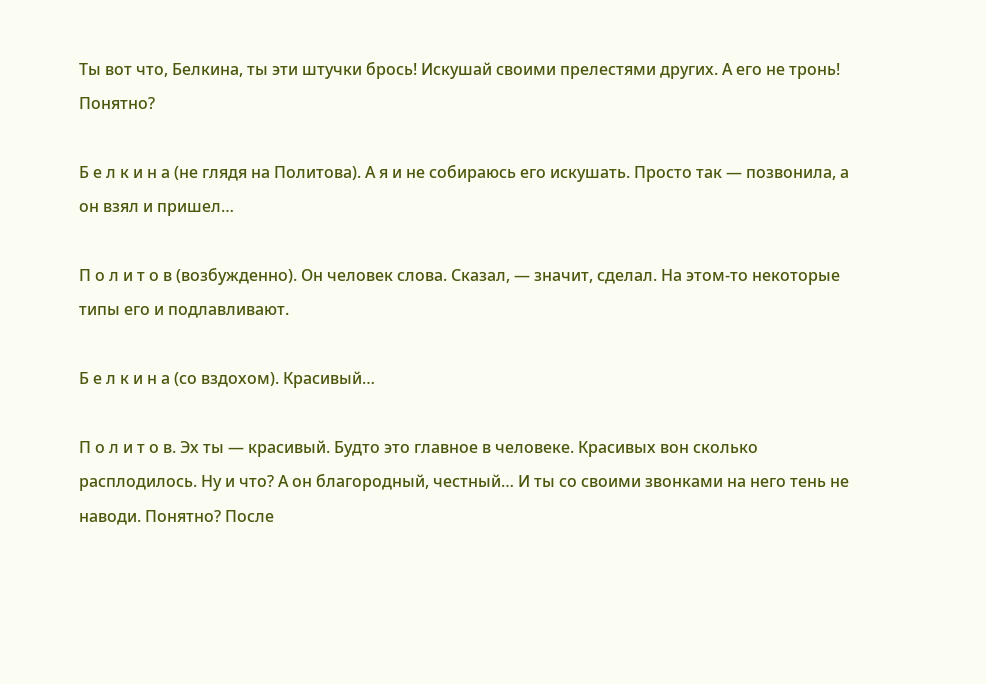Ты вот что, Белкина, ты эти штучки брось! Искушай своими прелестями других. А его не тронь! Понятно?

Б е л к и н а (не глядя на Политова). А я и не собираюсь его искушать. Просто так — позвонила, а он взял и пришел…

П о л и т о в (возбужденно). Он человек слова. Сказал, — значит, сделал. На этом-то некоторые типы его и подлавливают.

Б е л к и н а (со вздохом). Красивый…

П о л и т о в. Эх ты — красивый. Будто это главное в человеке. Красивых вон сколько расплодилось. Ну и что? А он благородный, честный… И ты со своими звонками на него тень не наводи. Понятно? После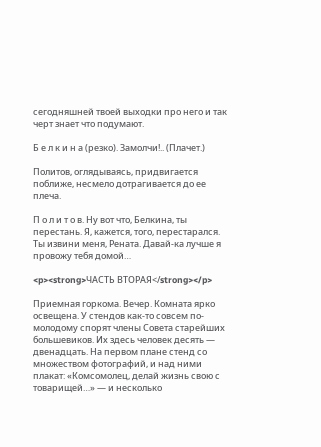сегодняшней твоей выходки про него и так черт знает что подумают.

Б е л к и н а (резко). Замолчи!.. (Плачет.)

Политов, оглядываясь, придвигается поближе, несмело дотрагивается до ее плеча.

П о л и т о в. Ну вот что, Белкина, ты перестань. Я, кажется, того, перестарался. Ты извини меня, Рената. Давай-ка лучше я провожу тебя домой…

<p><strong>ЧАСТЬ ВТОРАЯ</strong></p>

Приемная горкома. Вечер. Комната ярко освещена. У стендов как-то совсем по-молодому спорят члены Совета старейших большевиков. Их здесь человек десять — двенадцать. На первом плане стенд со множеством фотографий, и над ними плакат: «Комсомолец, делай жизнь свою с товарищей…» — и несколько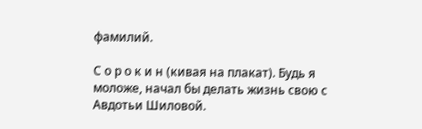фамилий.

С о р о к и н (кивая на плакат). Будь я моложе, начал бы делать жизнь свою с Авдотьи Шиловой.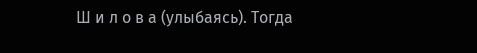Ш и л о в а (улыбаясь). Тогда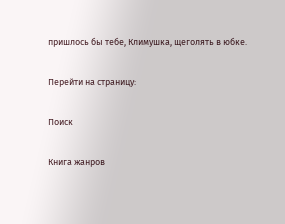пришлось бы тебе, Климушка, щеголять в юбке.

Перейти на страницу:

Поиск

Книга жанров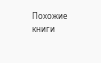Похожие книги